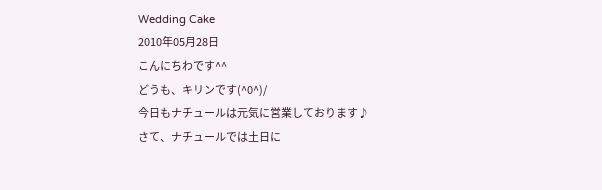Wedding Cake
2010年05月28日
こんにちわです^^
どうも、キリンです(^0^)/
今日もナチュールは元気に営業しております♪
さて、ナチュールでは土日に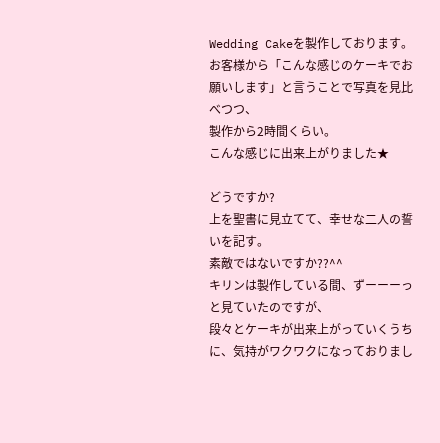Wedding Cakeを製作しております。
お客様から「こんな感じのケーキでお願いします」と言うことで写真を見比べつつ、
製作から2時間くらい。
こんな感じに出来上がりました★

どうですか?
上を聖書に見立てて、幸せな二人の誓いを記す。
素敵ではないですか??^^
キリンは製作している間、ずーーーっと見ていたのですが、
段々とケーキが出来上がっていくうちに、気持がワクワクになっておりまし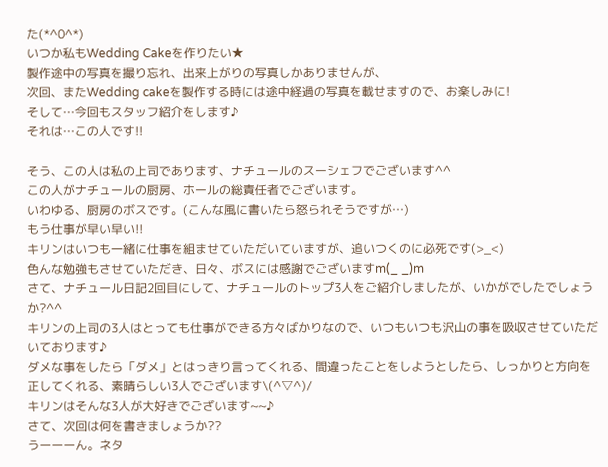た(*^0^*)
いつか私もWedding Cakeを作りたい★
製作途中の写真を撮り忘れ、出来上がりの写真しかありませんが、
次回、またWedding cakeを製作する時には途中経過の写真を載せますので、お楽しみに!
そして…今回もスタッフ紹介をします♪
それは…この人です!!

そう、この人は私の上司であります、ナチュールのスーシェフでございます^^
この人がナチュールの厨房、ホールの総責任者でございます。
いわゆる、厨房のボスです。(こんな風に書いたら怒られそうですが…)
もう仕事が早い早い!!
キリンはいつも一緒に仕事を組ませていただいていますが、追いつくのに必死です(>_<)
色んな勉強もさせていただき、日々、ボスには感謝でございますm(_ _)m
さて、ナチュール日記2回目にして、ナチュールのトップ3人をご紹介しましたが、いかがでしたでしょうか?^^
キリンの上司の3人はとっても仕事ができる方々ばかりなので、いつもいつも沢山の事を吸収させていただいております♪
ダメな事をしたら「ダメ」とはっきり言ってくれる、間違ったことをしようとしたら、しっかりと方向を正してくれる、素晴らしい3人でございます\(^▽^)/
キリンはそんな3人が大好きでございます~~♪
さて、次回は何を書きましょうか??
うーーーん。ネタ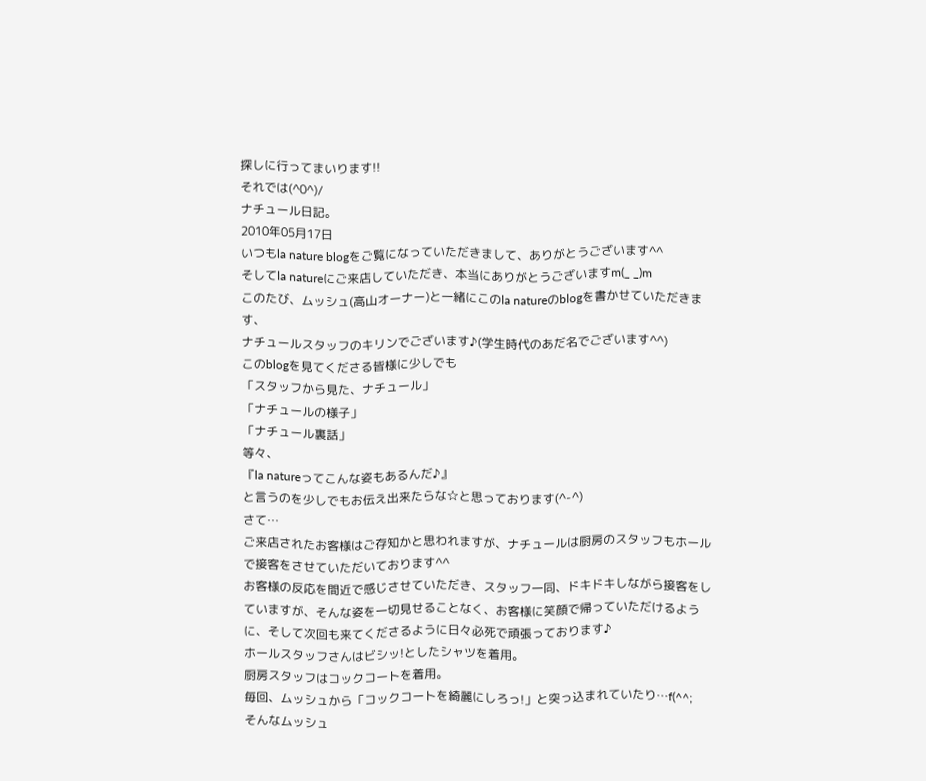探しに行ってまいります!!
それでは(^0^)/
ナチュール日記。
2010年05月17日
いつもla nature blogをご覧になっていただきまして、ありがとうございます^^
そしてla natureにご来店していただき、本当にありがとうございますm(_ _)m
このたび、ムッシュ(高山オーナー)と一緒にこのla natureのblogを書かせていただきます、
ナチュールスタッフのキリンでございます♪(学生時代のあだ名でございます^^)
このblogを見てくださる皆様に少しでも
「スタッフから見た、ナチュール」
「ナチュールの様子」
「ナチュール裏話」
等々、
『la natureってこんな姿もあるんだ♪』
と言うのを少しでもお伝え出来たらな☆と思っております(^-^)
さて…
ご来店されたお客様はご存知かと思われますが、ナチュールは厨房のスタッフもホールで接客をさせていただいております^^
お客様の反応を間近で感じさせていただき、スタッフ一同、ドキドキしながら接客をしていますが、そんな姿を一切見せることなく、お客様に笑顔で帰っていただけるように、そして次回も来てくださるように日々必死で頑張っております♪
ホールスタッフさんはビシッ!としたシャツを着用。
厨房スタッフはコックコートを着用。
毎回、ムッシュから「コックコートを綺麗にしろっ!」と突っ込まれていたり…f(^^;
そんなムッシュ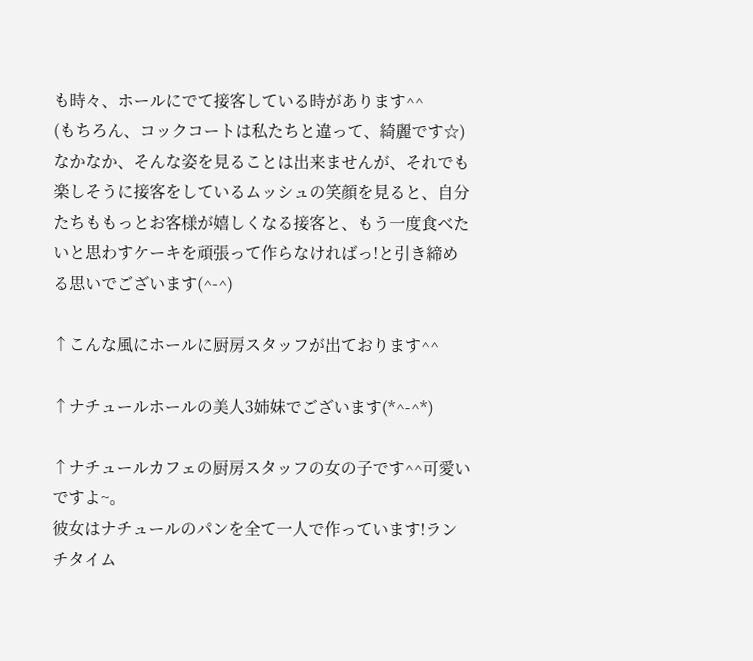も時々、ホールにでて接客している時があります^^
(もちろん、コックコートは私たちと違って、綺麗です☆)
なかなか、そんな姿を見ることは出来ませんが、それでも楽しそうに接客をしているムッシュの笑顔を見ると、自分たちももっとお客様が嬉しくなる接客と、もう一度食べたいと思わすケーキを頑張って作らなければっ!と引き締める思いでございます(^-^)

↑こんな風にホールに厨房スタッフが出ております^^

↑ナチュールホールの美人3姉妹でございます(*^-^*)

↑ナチュールカフェの厨房スタッフの女の子です^^可愛いですよ~。
彼女はナチュールのパンを全て一人で作っています!ランチタイム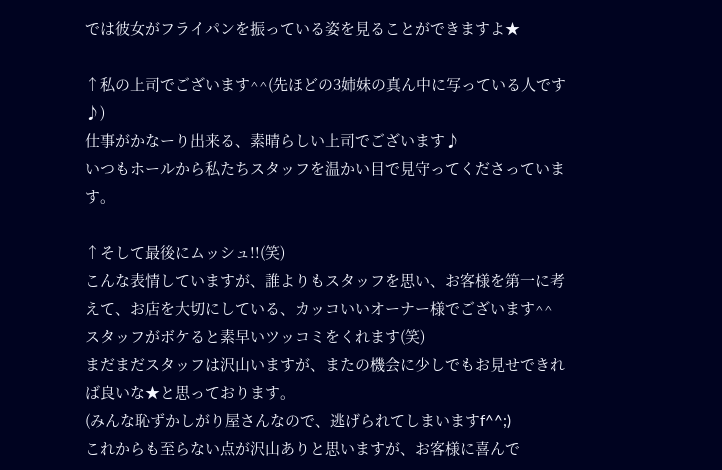では彼女がフライパンを振っている姿を見ることができますよ★

↑私の上司でございます^^(先ほどの3姉妹の真ん中に写っている人です♪)
仕事がかなーり出来る、素晴らしい上司でございます♪
いつもホールから私たちスタッフを温かい目で見守ってくださっています。

↑そして最後にムッシュ!!(笑)
こんな表情していますが、誰よりもスタッフを思い、お客様を第一に考えて、お店を大切にしている、カッコいいオーナー様でございます^^
スタッフがボケると素早いツッコミをくれます(笑)
まだまだスタッフは沢山いますが、またの機会に少しでもお見せできれば良いな★と思っております。
(みんな恥ずかしがり屋さんなので、逃げられてしまいますf^^;)
これからも至らない点が沢山ありと思いますが、お客様に喜んで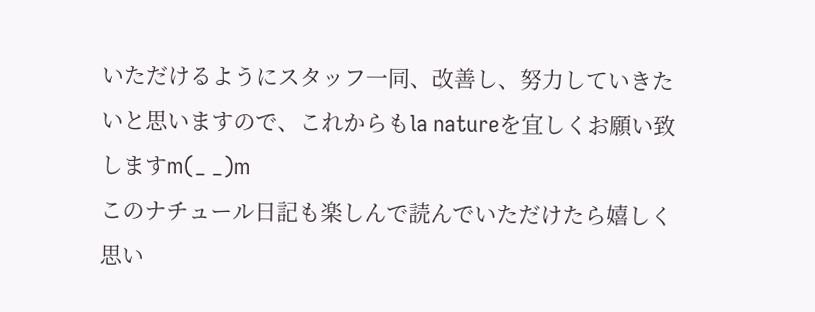いただけるようにスタッフ一同、改善し、努力していきたいと思いますので、これからもla natureを宜しくお願い致しますm(_ _)m
このナチュール日記も楽しんで読んでいただけたら嬉しく思い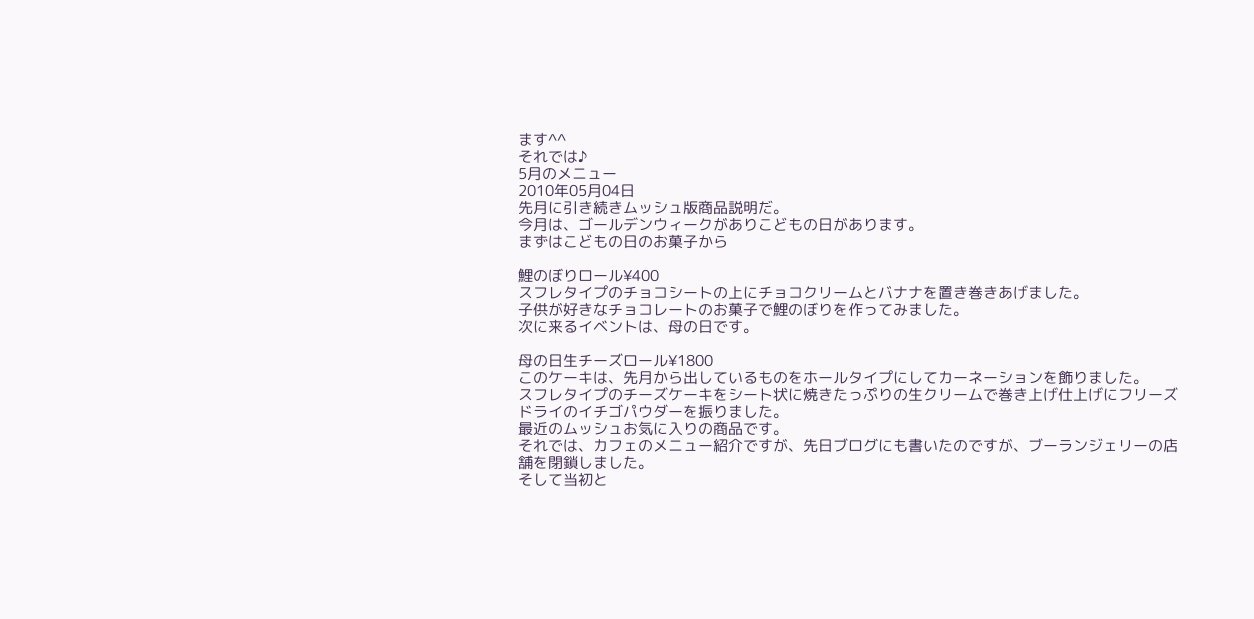ます^^
それでは♪
5月のメニュー
2010年05月04日
先月に引き続きムッシュ版商品説明だ。
今月は、ゴールデンウィークがありこどもの日があります。
まずはこどもの日のお菓子から

鯉のぼりロール¥400
スフレタイプのチョコシートの上にチョコクリームとバナナを置き巻きあげました。
子供が好きなチョコレートのお菓子で鯉のぼりを作ってみました。
次に来るイベントは、母の日です。

母の日生チーズロール¥1800
このケーキは、先月から出しているものをホールタイプにしてカーネーションを飾りました。
スフレタイプのチーズケーキをシート状に焼きたっぷりの生クリームで巻き上げ仕上げにフリーズドライのイチゴパウダーを振りました。
最近のムッシュお気に入りの商品です。
それでは、カフェのメニュー紹介ですが、先日ブログにも書いたのですが、ブーランジェリーの店舗を閉鎖しました。
そして当初と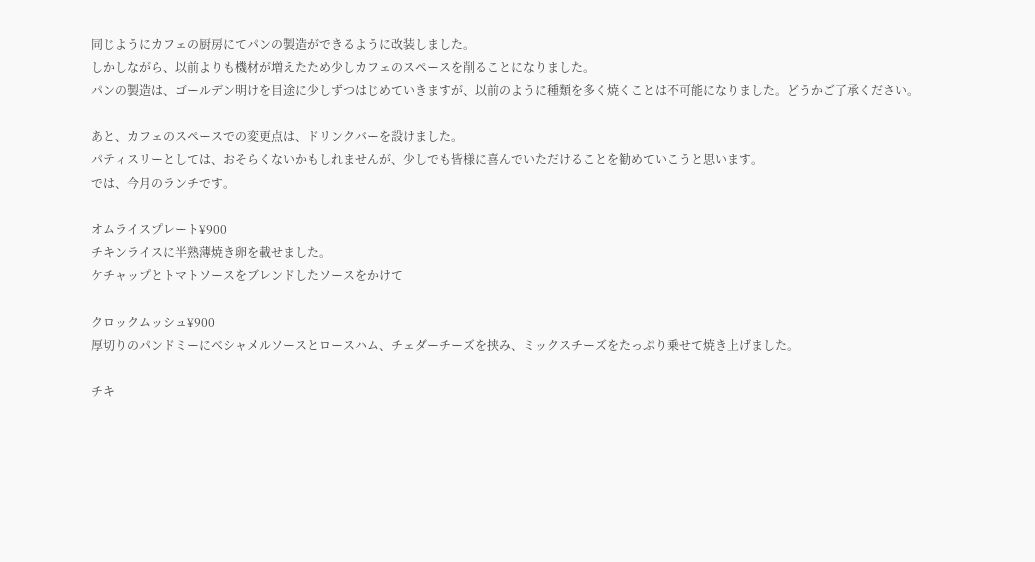同じようにカフェの厨房にてパンの製造ができるように改装しました。
しかしながら、以前よりも機材が増えたため少しカフェのスペースを削ることになりました。
パンの製造は、ゴールデン明けを目途に少しずつはじめていきますが、以前のように種類を多く焼くことは不可能になりました。どうかご了承ください。

あと、カフェのスペースでの変更点は、ドリンクバーを設けました。
パティスリーとしては、おそらくないかもしれませんが、少しでも皆様に喜んでいただけることを勧めていこうと思います。
では、今月のランチです。

オムライスプレート¥900
チキンライスに半熟薄焼き卵を載せました。
ケチャップとトマトソースをブレンドしたソースをかけて

クロックムッシュ¥900
厚切りのパンドミーにベシャメルソースとロースハム、チェダーチーズを挟み、ミックスチーズをたっぷり乗せて焼き上げました。

チキ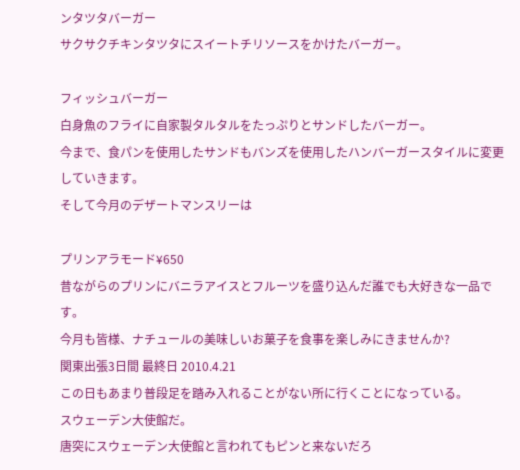ンタツタバーガー
サクサクチキンタツタにスイートチリソースをかけたバーガー。

フィッシュバーガー
白身魚のフライに自家製タルタルをたっぷりとサンドしたバーガー。
今まで、食パンを使用したサンドもバンズを使用したハンバーガースタイルに変更していきます。
そして今月のデザートマンスリーは

プリンアラモード¥650
昔ながらのプリンにバニラアイスとフルーツを盛り込んだ誰でも大好きな一品です。
今月も皆様、ナチュールの美味しいお菓子を食事を楽しみにきませんか?
関東出張3日間 最終日 2010.4.21
この日もあまり普段足を踏み入れることがない所に行くことになっている。
スウェーデン大使館だ。
唐突にスウェーデン大使館と言われてもピンと来ないだろ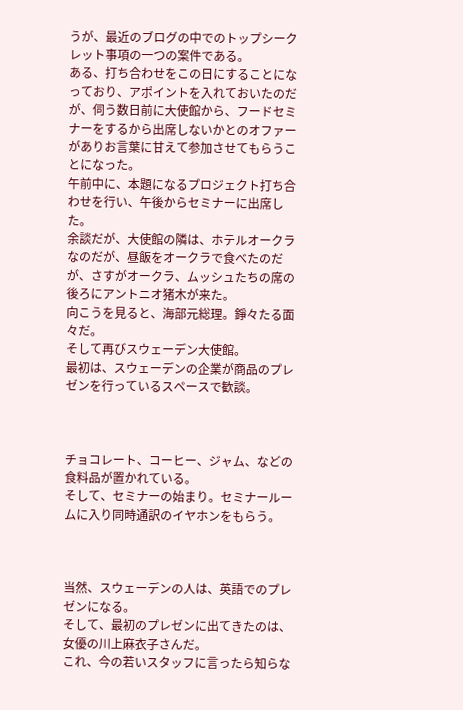うが、最近のブログの中でのトップシークレット事項の一つの案件である。
ある、打ち合わせをこの日にすることになっており、アポイントを入れておいたのだが、伺う数日前に大使館から、フードセミナーをするから出席しないかとのオファーがありお言葉に甘えて参加させてもらうことになった。
午前中に、本題になるプロジェクト打ち合わせを行い、午後からセミナーに出席した。
余談だが、大使館の隣は、ホテルオークラなのだが、昼飯をオークラで食べたのだが、さすがオークラ、ムッシュたちの席の後ろにアントニオ猪木が来た。
向こうを見ると、海部元総理。錚々たる面々だ。
そして再びスウェーデン大使館。
最初は、スウェーデンの企業が商品のプレゼンを行っているスペースで歓談。



チョコレート、コーヒー、ジャム、などの食料品が置かれている。
そして、セミナーの始まり。セミナールームに入り同時通訳のイヤホンをもらう。



当然、スウェーデンの人は、英語でのプレゼンになる。
そして、最初のプレゼンに出てきたのは、女優の川上麻衣子さんだ。
これ、今の若いスタッフに言ったら知らな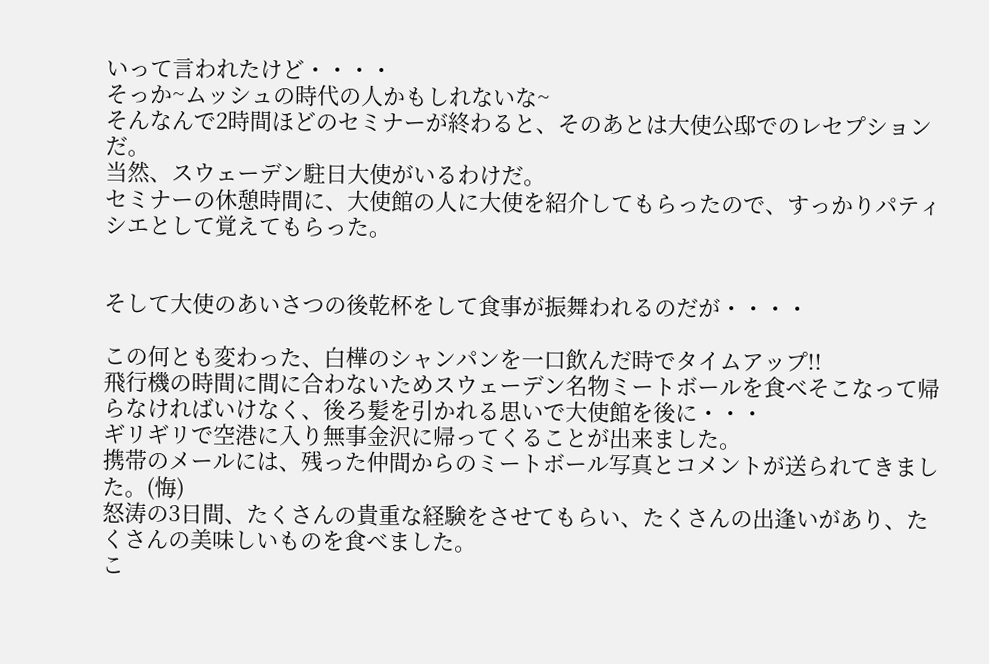いって言われたけど・・・・
そっか~ムッシュの時代の人かもしれないな~
そんなんで2時間ほどのセミナーが終わると、そのあとは大使公邸でのレセプションだ。
当然、スウェーデン駐日大使がいるわけだ。
セミナーの休憩時間に、大使館の人に大使を紹介してもらったので、すっかりパティシエとして覚えてもらった。


そして大使のあいさつの後乾杯をして食事が振舞われるのだが・・・・

この何とも変わった、白樺のシャンパンを一口飲んだ時でタイムアップ!!
飛行機の時間に間に合わないためスウェーデン名物ミートボールを食べそこなって帰らなければいけなく、後ろ髪を引かれる思いで大使館を後に・・・
ギリギリで空港に入り無事金沢に帰ってくることが出来ました。
携帯のメールには、残った仲間からのミートボール写真とコメントが送られてきました。(悔)
怒涛の3日間、たくさんの貴重な経験をさせてもらい、たくさんの出逢いがあり、たくさんの美味しいものを食べました。
こ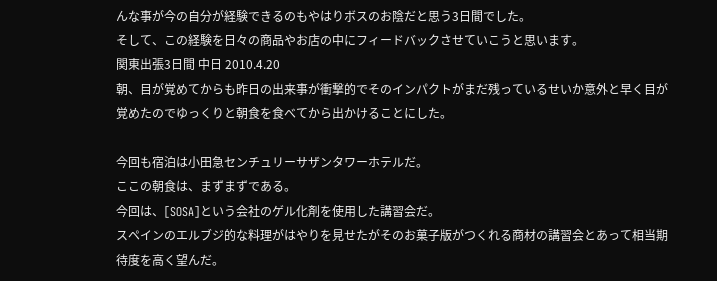んな事が今の自分が経験できるのもやはりボスのお陰だと思う3日間でした。
そして、この経験を日々の商品やお店の中にフィードバックさせていこうと思います。
関東出張3日間 中日 2010.4.20
朝、目が覚めてからも昨日の出来事が衝撃的でそのインパクトがまだ残っているせいか意外と早く目が覚めたのでゆっくりと朝食を食べてから出かけることにした。

今回も宿泊は小田急センチュリーサザンタワーホテルだ。
ここの朝食は、まずまずである。
今回は、[SOSA]という会社のゲル化剤を使用した講習会だ。
スペインのエルブジ的な料理がはやりを見せたがそのお菓子版がつくれる商材の講習会とあって相当期待度を高く望んだ。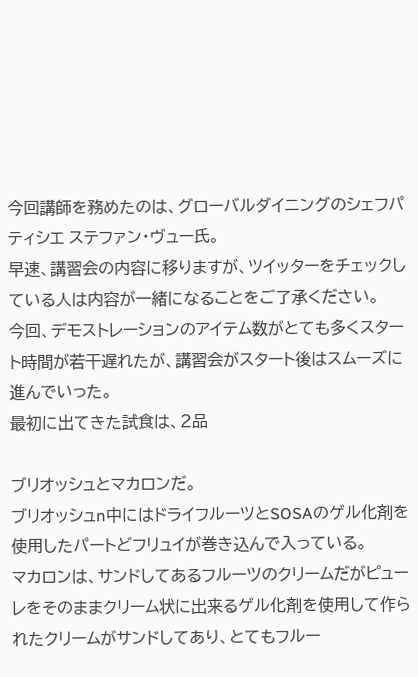今回講師を務めたのは、グローバルダイニングのシェフパティシエ ステファン・ヴュー氏。
早速、講習会の内容に移りますが、ツイッターをチェックしている人は内容が一緒になることをご了承ください。
今回、デモストレーションのアイテム数がとても多くスタート時間が若干遅れたが、講習会がスタート後はスムーズに進んでいった。
最初に出てきた試食は、2品

ブリオッシュとマカロンだ。
ブリオッシュn中にはドライフルーツとSOSAのゲル化剤を使用したパートどフリュイが巻き込んで入っている。
マカロンは、サンドしてあるフルーツのクリームだがピューレをそのままクリーム状に出来るゲル化剤を使用して作られたクリームがサンドしてあり、とてもフルー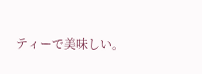ティーで美味しい。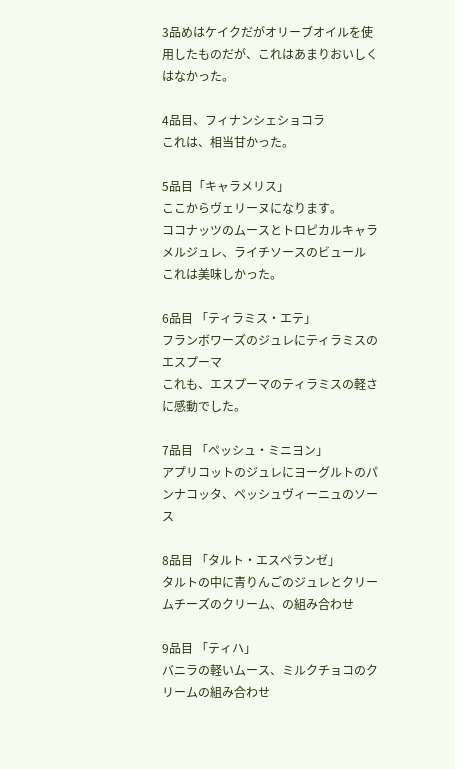3品めはケイクだがオリーブオイルを使用したものだが、これはあまりおいしくはなかった。

4品目、フィナンシェショコラ
これは、相当甘かった。

5品目「キャラメリス」
ここからヴェリーヌになります。
ココナッツのムースとトロピカルキャラメルジュレ、ライチソースのビュール
これは美味しかった。

6品目 「ティラミス・エテ」
フランボワーズのジュレにティラミスのエスプーマ
これも、エスプーマのティラミスの軽さに感動でした。

7品目 「ペッシュ・ミニヨン」
アプリコットのジュレにヨーグルトのパンナコッタ、ペッシュヴィーニュのソース

8品目 「タルト・エスペランゼ」
タルトの中に青りんごのジュレとクリームチーズのクリーム、の組み合わせ

9品目 「ティハ」
バニラの軽いムース、ミルクチョコのクリームの組み合わせ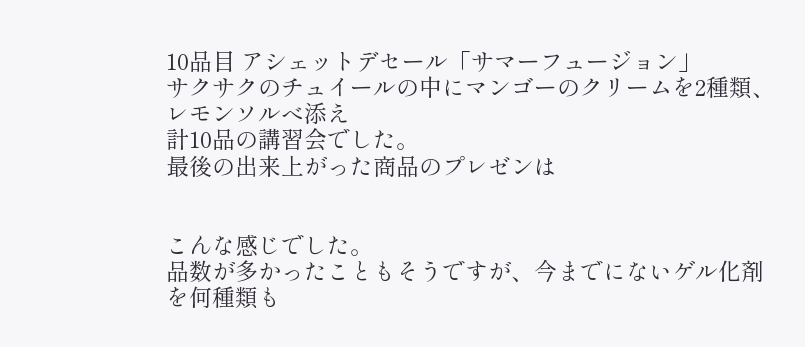10品目 アシェットデセール「サマーフュージョン」
サクサクのチュイールの中にマンゴーのクリームを2種類、レモンソルべ添え
計10品の講習会でした。
最後の出来上がった商品のプレゼンは


こんな感じでした。
品数が多かったこともそうですが、今までにないゲル化剤を何種類も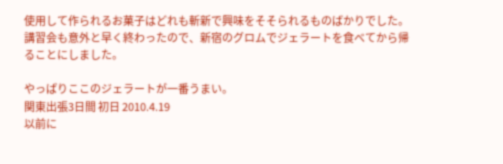使用して作られるお菓子はどれも斬新で興味をそそられるものばかりでした。
講習会も意外と早く終わったので、新宿のグロムでジェラートを食べてから帰ることにしました。

やっぱりここのジェラートが一番うまい。
関東出張3日間 初日 2010.4.19
以前に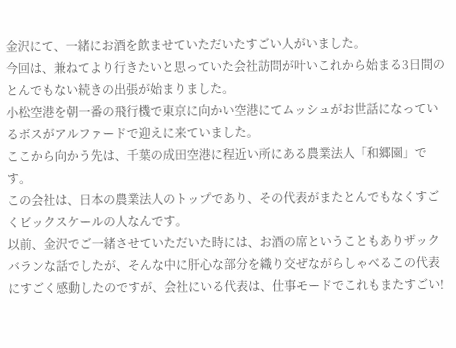金沢にて、一緒にお酒を飲ませていただいたすごい人がいました。
今回は、兼ねてより行きたいと思っていた会社訪問が叶いこれから始まる3日間のとんでもない続きの出張が始まりました。
小松空港を朝一番の飛行機で東京に向かい空港にてムッシュがお世話になっているボスがアルファードで迎えに来ていました。
ここから向かう先は、千葉の成田空港に程近い所にある農業法人「和郷園」です。
この会社は、日本の農業法人のトップであり、その代表がまたとんでもなくすごくビックスケールの人なんです。
以前、金沢でご一緒させていただいた時には、お酒の席ということもありザックバランな話でしたが、そんな中に肝心な部分を織り交ぜながらしゃべるこの代表にすごく感動したのですが、会社にいる代表は、仕事モードでこれもまたすごい!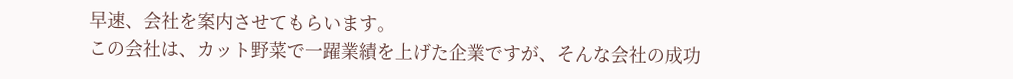早速、会社を案内させてもらいます。
この会社は、カット野菜で一躍業績を上げた企業ですが、そんな会社の成功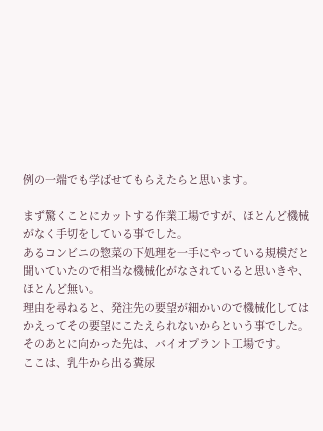例の一端でも学ばせてもらえたらと思います。

まず驚くことにカットする作業工場ですが、ほとんど機械がなく手切をしている事でした。
あるコンビニの惣菜の下処理を一手にやっている規模だと聞いていたので相当な機械化がなされていると思いきや、ほとんど無い。
理由を尋ねると、発注先の要望が細かいので機械化してはかえってその要望にこたえられないからという事でした。
そのあとに向かった先は、バイオプラント工場です。
ここは、乳牛から出る糞尿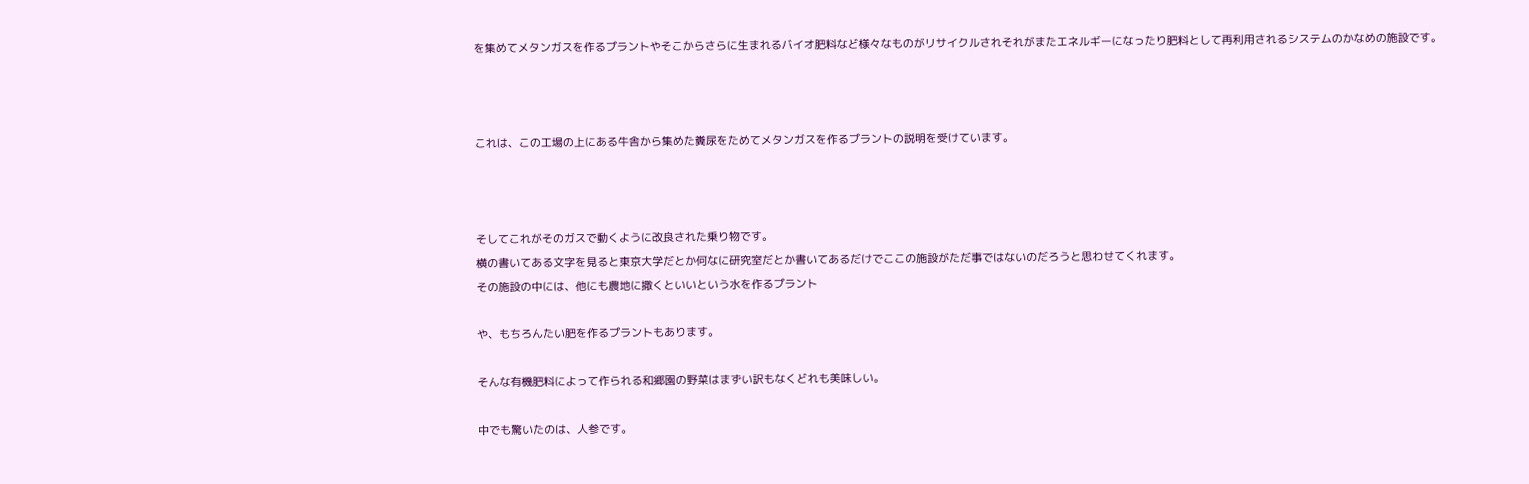を集めてメタンガスを作るプラントやそこからさらに生まれるバイオ肥料など様々なものがリサイクルされそれがまたエネルギーになったり肥料として再利用されるシステムのかなめの施設です。



これは、この工場の上にある牛舎から集めた糞尿をためてメタンガスを作るプラントの説明を受けています。



そしてこれがそのガスで動くように改良された乗り物です。
横の書いてある文字を見ると東京大学だとか何なに研究室だとか書いてあるだけでここの施設がただ事ではないのだろうと思わせてくれます。
その施設の中には、他にも農地に撒くといいという水を作るプラント

や、もちろんたい肥を作るプラントもあります。

そんな有機肥料によって作られる和郷園の野菜はまずい訳もなくどれも美味しい。

中でも驚いたのは、人参です。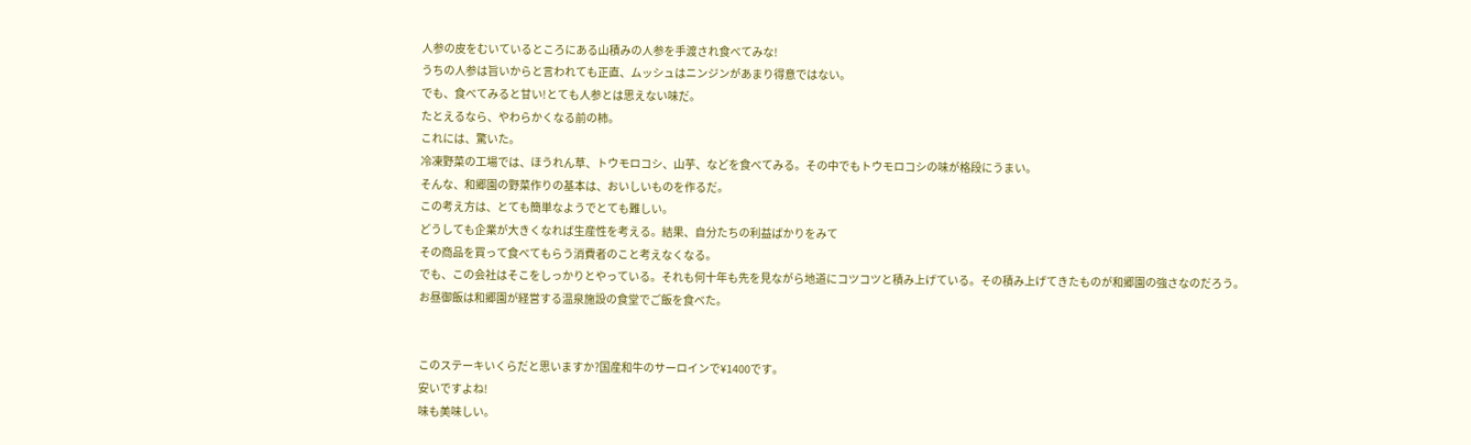人参の皮をむいているところにある山積みの人参を手渡され食べてみな!
うちの人参は旨いからと言われても正直、ムッシュはニンジンがあまり得意ではない。
でも、食べてみると甘い!とても人参とは思えない味だ。
たとえるなら、やわらかくなる前の柿。
これには、驚いた。
冷凍野菜の工場では、ほうれん草、トウモロコシ、山芋、などを食べてみる。その中でもトウモロコシの味が格段にうまい。
そんな、和郷園の野菜作りの基本は、おいしいものを作るだ。
この考え方は、とても簡単なようでとても難しい。
どうしても企業が大きくなれば生産性を考える。結果、自分たちの利益ばかりをみて
その商品を買って食べてもらう消費者のこと考えなくなる。
でも、この会社はそこをしっかりとやっている。それも何十年も先を見ながら地道にコツコツと積み上げている。その積み上げてきたものが和郷園の強さなのだろう。
お昼御飯は和郷園が経営する温泉施設の食堂でご飯を食べた。


このステーキいくらだと思いますか?国産和牛のサーロインで¥1400です。
安いですよね!
味も美味しい。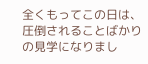全くもってこの日は、圧倒されることばかりの見学になりまし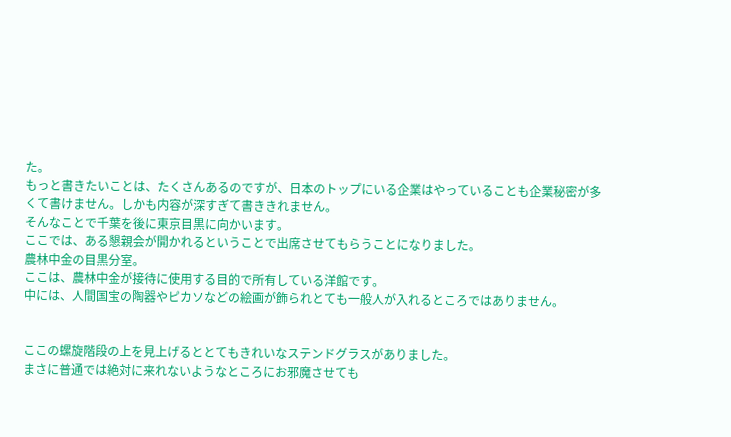た。
もっと書きたいことは、たくさんあるのですが、日本のトップにいる企業はやっていることも企業秘密が多くて書けません。しかも内容が深すぎて書ききれません。
そんなことで千葉を後に東京目黒に向かいます。
ここでは、ある懇親会が開かれるということで出席させてもらうことになりました。
農林中金の目黒分室。
ここは、農林中金が接待に使用する目的で所有している洋館です。
中には、人間国宝の陶器やピカソなどの絵画が飾られとても一般人が入れるところではありません。


ここの螺旋階段の上を見上げるととてもきれいなステンドグラスがありました。
まさに普通では絶対に来れないようなところにお邪魔させても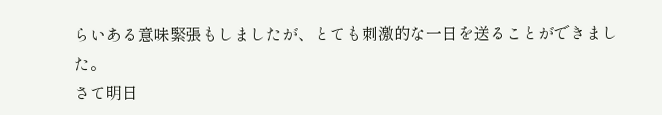らいある意味緊張もしましたが、とても刺激的な一日を送ることができました。
さて明日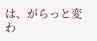は、がらっと変わ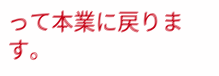って本業に戻ります。